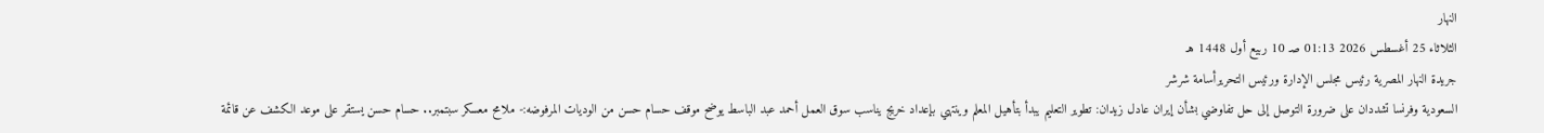النهار
الثلاثاء 25 أغسطس 2026 01:13 صـ 10 ربيع أول 1448 هـ
جريدة النهار المصرية رئيس مجلس الإدارة ورئيس التحريرأسامة شرشر
السعودية وفرنسا تشددان على ضرورة التوصل إلى حل تفاوضي بشأن إيران عادل زيدان: تطوير التعليم يبدأ بتأهيل المعلم وينتهي بإعداد خريج يناسب سوق العمل أحمد عبد الباسط يوضح موقف حسام حسن من الوديات المرفوضه:- ملامح معسكر سبتمبر.. حسام حسن يستقر على موعد الكشف عن قائمة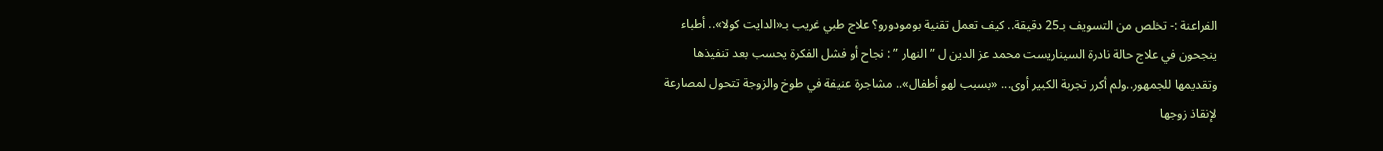الفراعنة :- تخلص من التسويف بـ25 دقيقة.. كيف تعمل تقنية بومودورو؟ علاج طبي غريب بـ«الدايت كولا».. أطباء ينجحون في علاج حالة نادرة السيناريست محمد عز الدين ل ” النهار ” : نجاح أو فشل الفكرة يحسب بعد تنفيذها وتقديمها للجمهور..ولم أكرر تجربة الكبير أوى... «بسبب لهو أطفال».. مشاجرة عنيفة في طوخ والزوجة تتحول لمصارعة لإنقاذ زوجها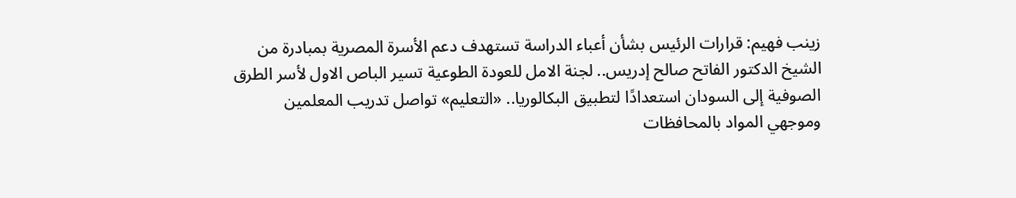زينب فهيم: قرارات الرئيس بشأن أعباء الدراسة تستهدف دعم الأسرة المصرية بمبادرة من الشيخ الدكتور الفاتح صالح إدريس.. لجنة الامل للعودة الطوعية تسير الباص الاول لأسر الطرق الصوفية إلى السودان استعدادًا لتطبيق البكالوريا.. «التعليم» تواصل تدريب المعلمين وموجهي المواد بالمحافظات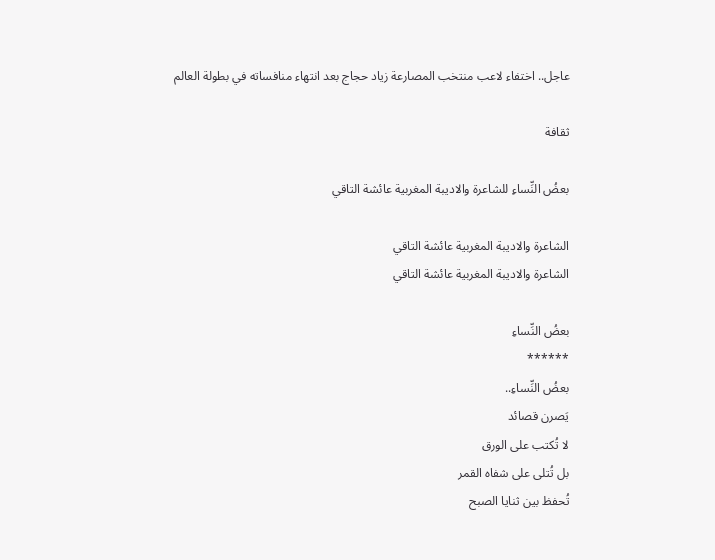عاجل.. اختفاء لاعب منتخب المصارعة زياد حجاج بعد انتهاء منافساته في بطولة العالم

ثقافة

بعضُ النِّساءِ للشاعرة والاديبة المغربية عائشة التاقي

الشاعرة والاديبة المغربية عائشة التاقي
الشاعرة والاديبة المغربية عائشة التاقي

بعضُ النِّساءِ
******
بعضُ النِّساءِ..
يَصرن قصائد
لا تُكتب على الورق
بل تُتلى على شفاه القمر
تُحفظ بين ثنايا الصبح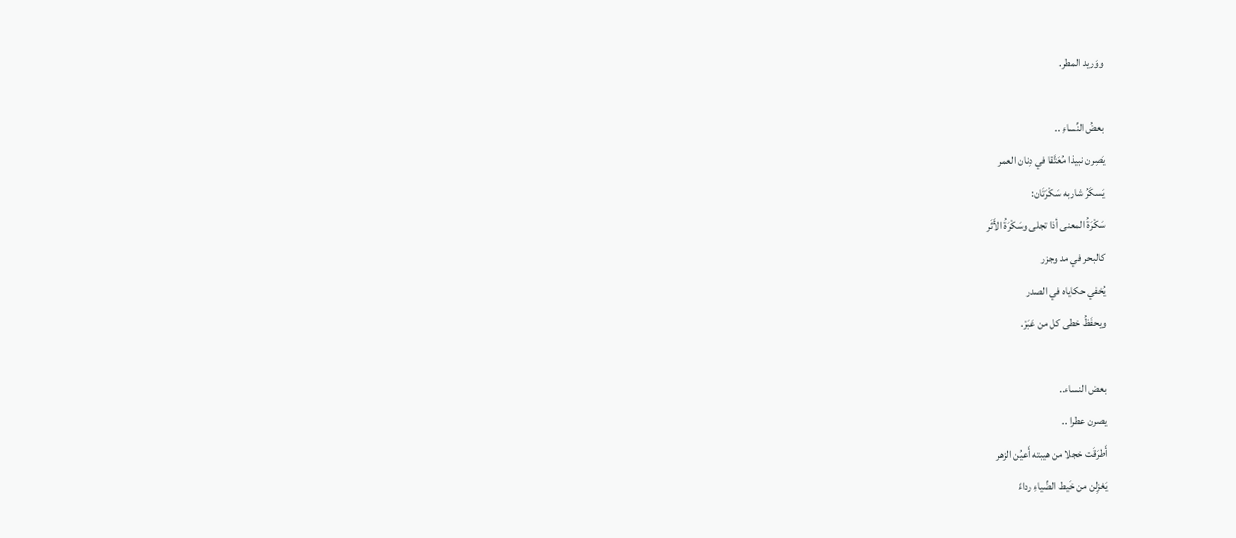ووَريد المطر.

بعضُ النِّساءِ ..
يَصِرن نبيذا مُعَتَّقا في دِنان العمر
يَسكَرُ شاربه سَكْرَتَان:
سَكْرَةُ المعنى أذا تجلى وسَكْرَةُ الأَثَر
كالبحر في مد وجزر
يُخفي حكاياه في الصدر
ويحفَظُ خطى كل من عَبَرْ.

بعض النساء..
يصرن عطرا ..
أَطرَقَت خجلا من هيبته أَعيُن الزهر
يَغزِلن من خَيط الضِّياءِ رداءً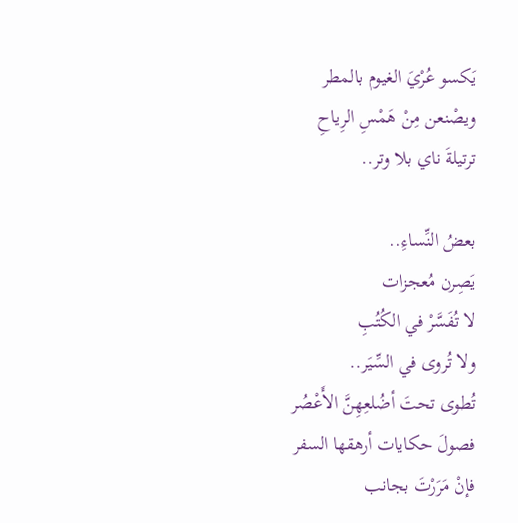يَكسو عُرْيَ الغيوم بالمطر
ويصْنعن مِنْ هَمْسِ الرِياحِ
ترتيلةَ ناي بلا وتر..

بعضُ النِّساءِ..
يَصِرن مُعجزات
لا تُفَسَّرْ في الكُتُبِ
ولا تُروى في السِّيَر..
تُطوى تحتَ أضُلعِهِنَّ الأَعْصُر
فصولَ حكايات أرهقها السفر
فإنْ مَرَرْتَ بجانب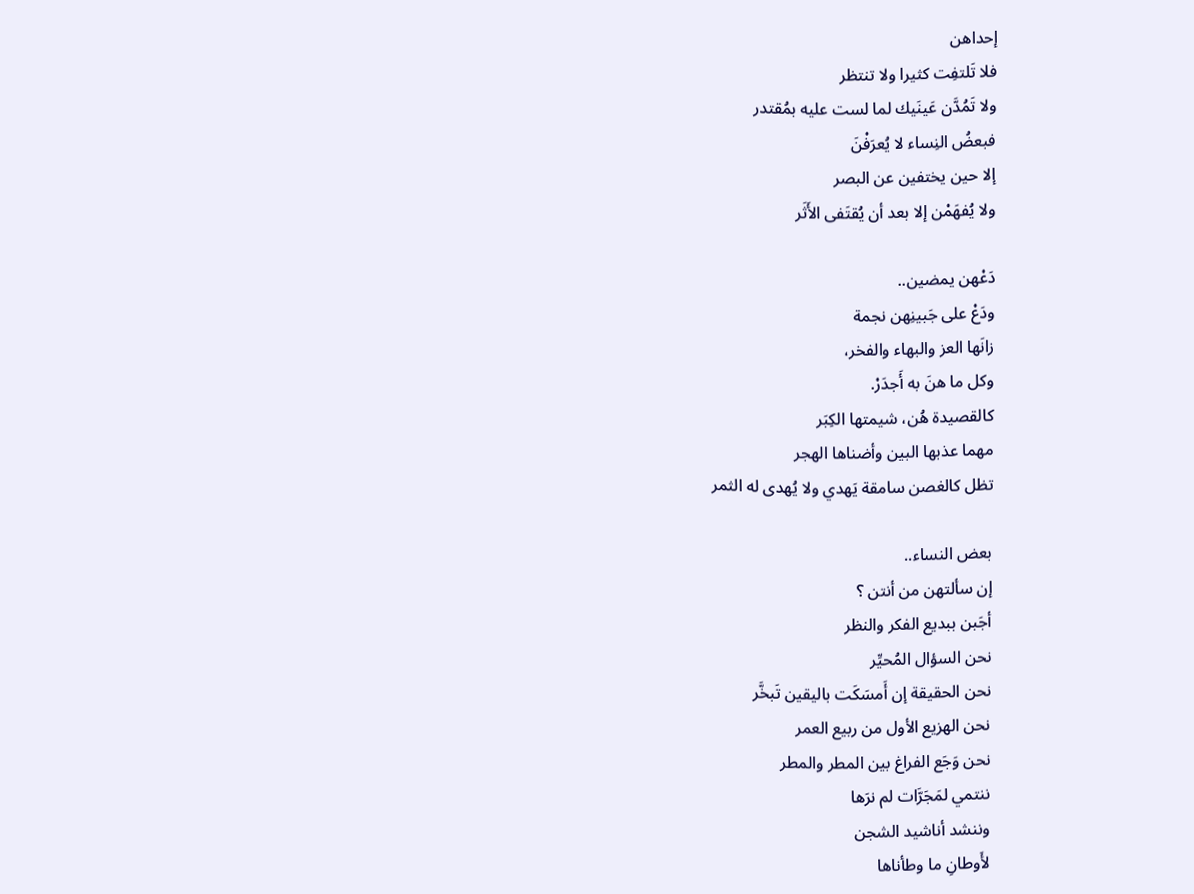إحداهن
فلا تَلتفِت كثيرا ولا تنتظر
ولا تَمُدَّن عَينَيك لما لست عليه بمُقتدر
فبعضُ النِساء لا يُعرَفْنَ
إلا حين يختفين عن البصر
ولا يُفهَمْن إلا بعد أن يُقتَفى الأَثَر

دَعْهن يمضين..
ودَعْ على جَبينِهن نجمة
زانَها العز والبهاء والفخر،
وكل ما هنَ به أَجدَرْ.
كالقصيدة هُن، شيمتها الكِبَر
مهما عذبها البين وأضناها الهجر
تظل كالغصن سامقة يَهدي ولا يُهدى له الثمر

بعض النساء..
إن سألتهن من أنتن ؟
أجَبن ببديع الفكر والنظر
نحن السؤال المُحيِّر
نحن الحقيقة إن أَمسَكَت باليقين تَبخَّر
نحن الهزيع الأول من ربيع العمر
نحن وَجَع الفراغ بين المطر والمطر
ننتمي لمَجَرَّات لم نرَها
وننشد أناشيد الشجن
لأَوطانِ ما وطأناها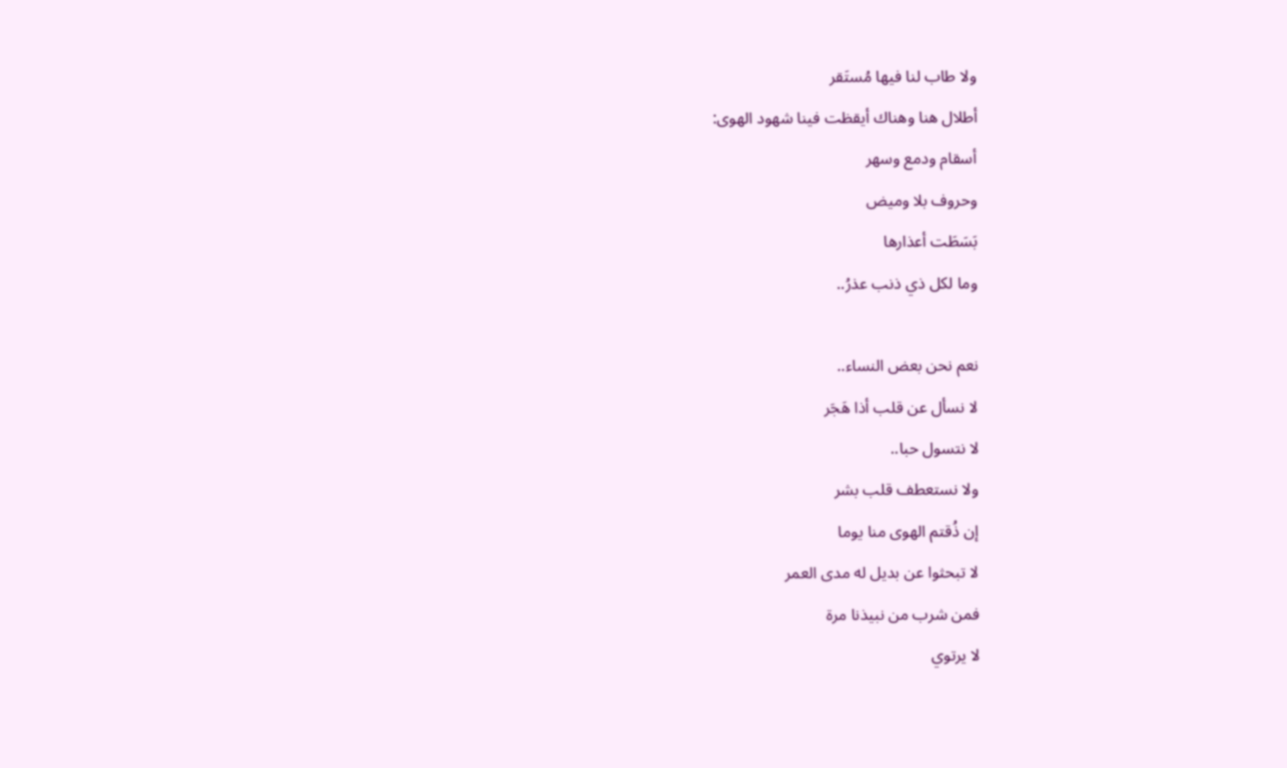ولا طاب لنا فيها مُستَقر
أطلال هنا وهناك أيقظت فينا شهود الهوى:
أسقام ودمع وسهر
وحروف بلا وميض
بَسَطَت أعذارها
وما لكل ذي ذنب عذرُ..

نعم نحن بعض النساء..
لا نسأل عن قلب أذا هَجَر
لا نتسول حبا..
ولا نستعطف قلب بشر
إن ذُقتم الهوى منا يوما
لا تبحثوا عن بديل له مدى العمر
فمن شرب من نبيذنا مرة
لا يرتوي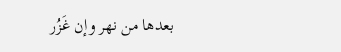بعدها من نهر وإن غَزُر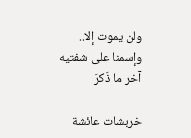ولن يموت إلا..
وإسمنا على شفتيه آخر ما ذَكرَ

خربشات عائشة